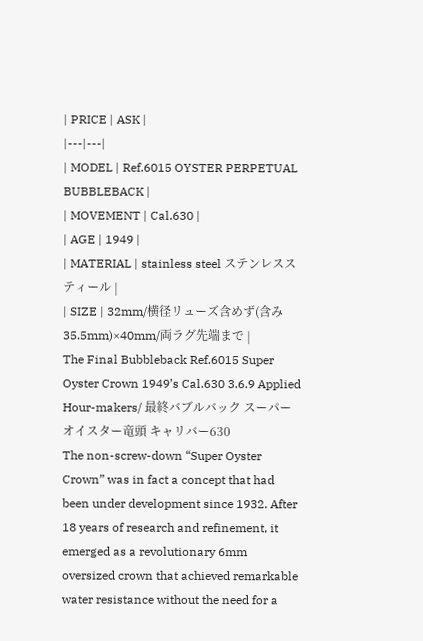| PRICE | ASK |
|---|---|
| MODEL | Ref.6015 OYSTER PERPETUAL BUBBLEBACK |
| MOVEMENT | Cal.630 |
| AGE | 1949 |
| MATERIAL | stainless steel ステンレススティール |
| SIZE | 32mm/横径リューズ含めず(含み35.5mm)×40mm/両ラグ先端まで |
The Final Bubbleback Ref.6015 Super Oyster Crown 1949’s Cal.630 3.6.9 Applied Hour-makers/ 最終バブルバック スーパーオイスター竜頭 キャリバー630
The non-screw-down “Super Oyster Crown” was in fact a concept that had been under development since 1932. After 18 years of research and refinement, it emerged as a revolutionary 6mm oversized crown that achieved remarkable water resistance without the need for a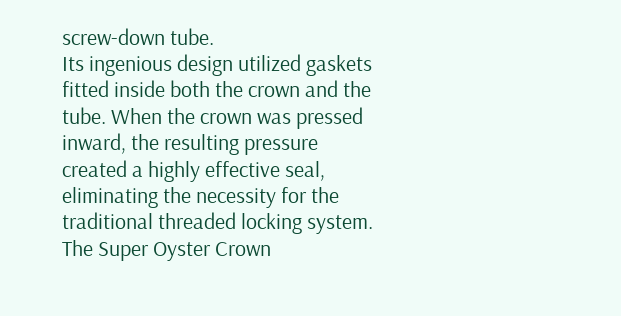screw-down tube.
Its ingenious design utilized gaskets fitted inside both the crown and the tube. When the crown was pressed inward, the resulting pressure created a highly effective seal, eliminating the necessity for the traditional threaded locking system.
The Super Oyster Crown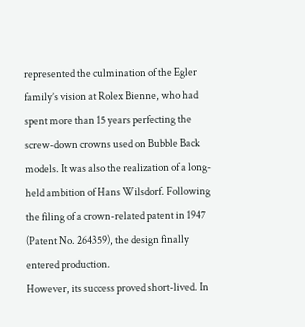represented the culmination of the Egler family’s vision at Rolex Bienne, who had spent more than 15 years perfecting the screw-down crowns used on Bubble Back models. It was also the realization of a long-held ambition of Hans Wilsdorf. Following the filing of a crown-related patent in 1947 (Patent No. 264359), the design finally entered production.
However, its success proved short-lived. In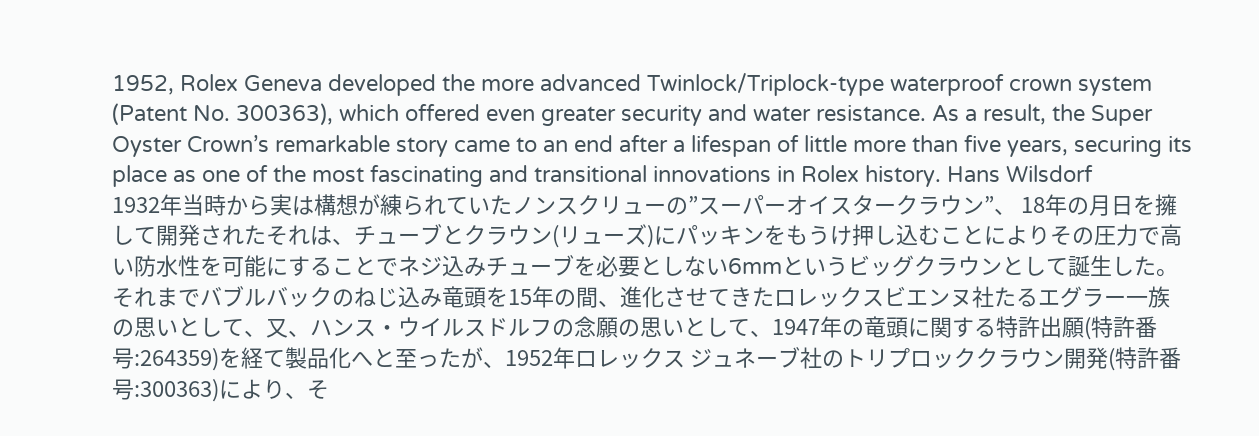1952, Rolex Geneva developed the more advanced Twinlock/Triplock-type waterproof crown system (Patent No. 300363), which offered even greater security and water resistance. As a result, the Super Oyster Crown’s remarkable story came to an end after a lifespan of little more than five years, securing its place as one of the most fascinating and transitional innovations in Rolex history. Hans Wilsdorf
1932年当時から実は構想が練られていたノンスクリューの”スーパーオイスタークラウン”、 18年の月日を擁して開発されたそれは、チューブとクラウン(リューズ)にパッキンをもうけ押し込むことによりその圧力で高い防水性を可能にすることでネジ込みチューブを必要としない6mmというビッグクラウンとして誕生した。それまでバブルバックのねじ込み竜頭を15年の間、進化させてきたロレックスビエンヌ社たるエグラー一族の思いとして、又、ハンス・ウイルスドルフの念願の思いとして、1947年の竜頭に関する特許出願(特許番号:264359)を経て製品化へと至ったが、1952年ロレックス ジュネーブ社のトリプロッククラウン開発(特許番号:300363)により、そ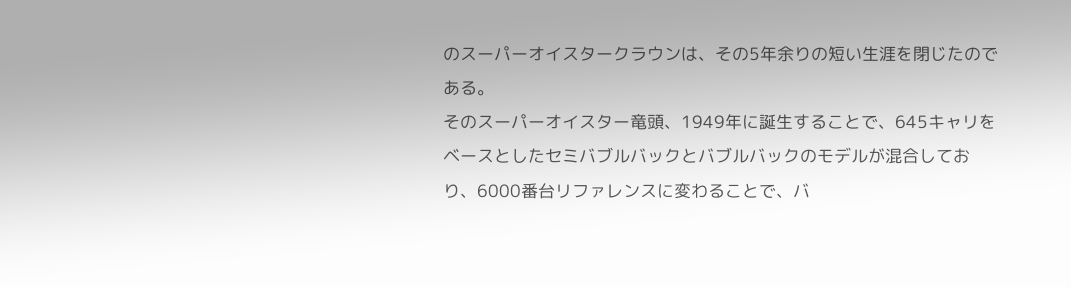のスーパーオイスタークラウンは、その5年余りの短い生涯を閉じたのである。
そのスーパーオイスター竜頭、1949年に誕生することで、645キャリをベースとしたセミバブルバックとバブルバックのモデルが混合しており、6000番台リファレンスに変わることで、バ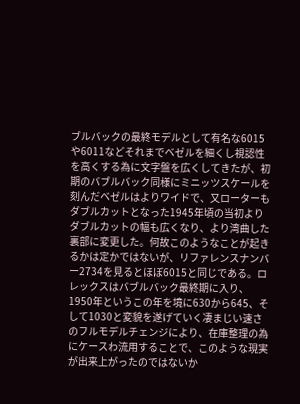ブルバックの最終モデルとして有名な6015や6011などそれまでベゼルを細くし視認性を高くする為に文字盤を広くしてきたが、初期のバブルバック同様にミニッツスケールを刻んだベゼルはよりワイドで、又ローターもダブルカットとなった1945年頃の当初よりダブルカットの幅も広くなり、より湾曲した裏部に変更した。何故このようなことが起きるかは定かではないが、リファレンスナンバー2734を見るとほぼ6015と同じである。ロレックスはバブルバック最終期に入り、1950年というこの年を境に630から645、そして1030と変貌を遂げていく凄まじい速さのフルモデルチェンジにより、在庫整理の為にケースわ流用することで、このような現実が出来上がったのではないか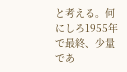と考える。何にしろ1955年で最終、少量であ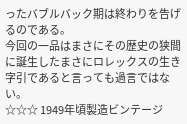ったバブルバック期は終わりを告げるのである。
今回の一品はまさにその歴史の狭間に誕生したまさにロレックスの生き字引であると言っても過言ではない。
☆☆☆ 1949年頃製造ビンテージ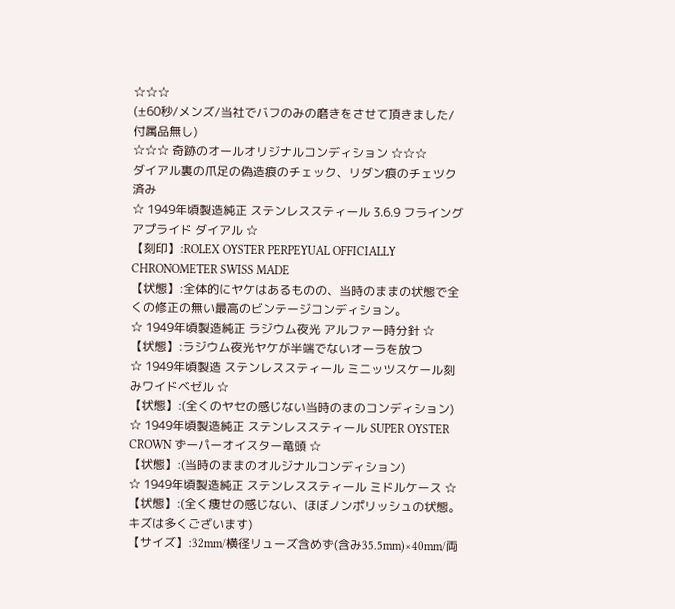☆☆☆
(±60秒/メンズ/当社でバフのみの磨きをさせて頂きました/付属品無し)
☆☆☆ 奇跡のオールオリジナルコンディション ☆☆☆
ダイアル裏の爪足の偽造痕のチェック、リダン痕のチェツク済み
☆ 1949年頃製造純正 ステンレススティール 3.6.9 フライング アプライド ダイアル ☆
【刻印】:ROLEX OYSTER PERPEYUAL OFFICIALLY CHRONOMETER SWISS MADE
【状態】:全体的にヤケはあるものの、当時のままの状態で全くの修正の無い最高のビンテージコンディション。
☆ 1949年頃製造純正 ラジウム夜光 アルファー時分針 ☆
【状態】:ラジウム夜光ヤケが半端でないオーラを放つ
☆ 1949年頃製造 ステンレススティール ミニッツスケール刻みワイドベゼル ☆
【状態】:(全くのヤセの感じない当時のまのコンディション)
☆ 1949年頃製造純正 ステンレススティール SUPER OYSTER CROWN ずーパーオイスター竜頭 ☆
【状態】:(当時のままのオルジナルコンディション)
☆ 1949年頃製造純正 ステンレススティール ミドルケース ☆
【状態】:(全く痩せの感じない、ほぼノンポリッシュの状態。キズは多くございます)
【サイズ】:32mm/横径リューズ含めず(含み35.5mm)×40mm/両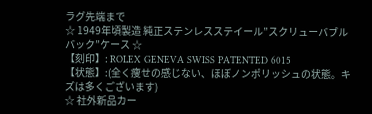ラグ先端まで
☆ 1949年頃製造 純正ステンレスステイール”スクリューバブルバック”ケース ☆
【刻印】: ROLEX GENEVA SWISS PATENTED 6015
【状態】:(全く痩せの感じない、ほぼノンポリッシュの状態。キズは多くございます)
☆ 社外新品カー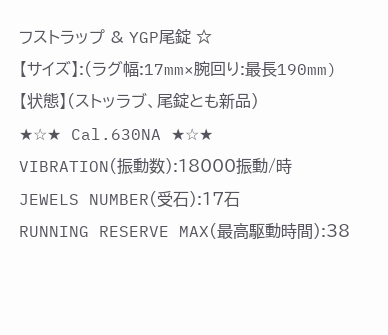フストラップ & YGP尾錠 ☆
【サイズ】:(ラグ幅:17mm×腕回り:最長190mm)
【状態】(ストッラブ、尾錠とも新品)
★☆★ Cal.630NA ★☆★
VIBRATION(振動数):18000振動/時
JEWELS NUMBER(受石):17石
RUNNING RESERVE MAX(最高駆動時間):38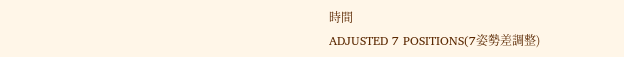時間
ADJUSTED 7 POSITIONS(7姿勢差調整)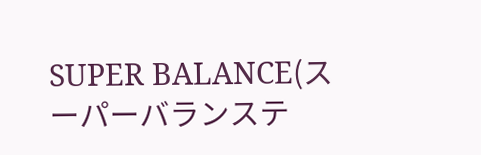SUPER BALANCE(スーパーバランステ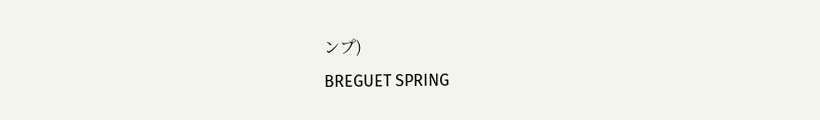ンプ)
BREGUET SPRING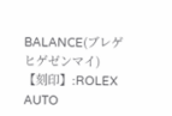BALANCE(ブレゲヒゲゼンマイ)
【刻印】:ROLEX AUTO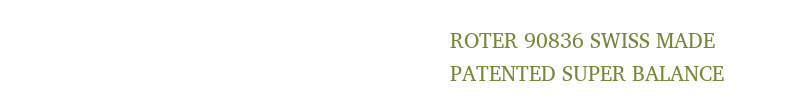ROTER 90836 SWISS MADE PATENTED SUPER BALANCE